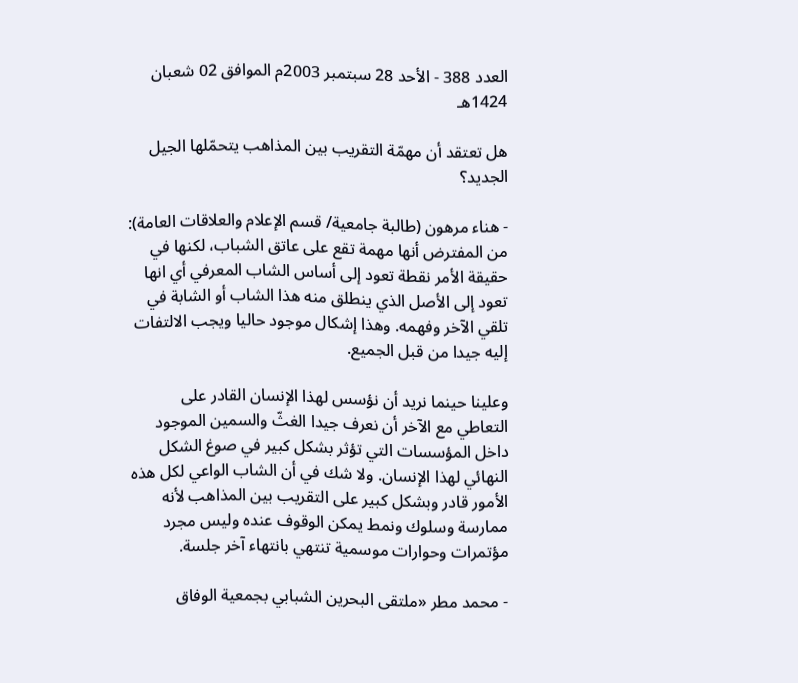العدد 388 - الأحد 28 سبتمبر 2003م الموافق 02 شعبان 1424هـ

هل تعتقد أن مهمّة التقريب بين المذاهب يتحمّلها الجيل الجديد؟

- هناء مرهون (طالبة جامعية/ قسم الإعلام والعلاقات العامة): من المفترض أنها مهمة تقع على عاتق الشباب، لكنها في حقيقة الأمر نقطة تعود إلى أساس الشاب المعرفي أي انها تعود إلى الأصل الذي ينطلق منه هذا الشاب أو الشابة في تلقي الآخر وفهمه. وهذا إشكال موجود حاليا ويجب الالتفات إليه جيدا من قبل الجميع.

وعلينا حينما نريد أن نؤسس لهذا الإنسان القادر على التعاطي مع الآخر أن نعرف جيدا الغثّ والسمين الموجود داخل المؤسسات التي تؤثر بشكل كبير في صوغ الشكل النهائي لهذا الإنسان. ولا شك في أن الشاب الواعي لكل هذه الأمور قادر وبشكل كبير على التقريب بين المذاهب لأنه ممارسة وسلوك ونمط يمكن الوقوف عنده وليس مجرد مؤتمرات وحوارات موسمية تنتهي بانتهاء آخر جلسة.

- محمد مطر «ملتقى البحرين الشبابي بجمعية الوفاق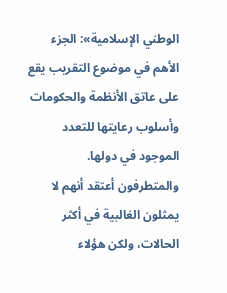الوطني الإسلامية»: الجزء الأهم في موضوع التقريب يقع على عاتق الأنظمة والحكومات وأسلوب رعايتها للتعدد الموجود في دولها. والمتطرفون أعتقد أنهم لا يمثلون الغالبية في أكثر الحالات، ولكن هؤلاء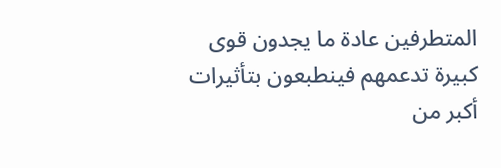المتطرفين عادة ما يجدون قوى كبيرة تدعمهم فينطبعون بتأثيرات أكبر من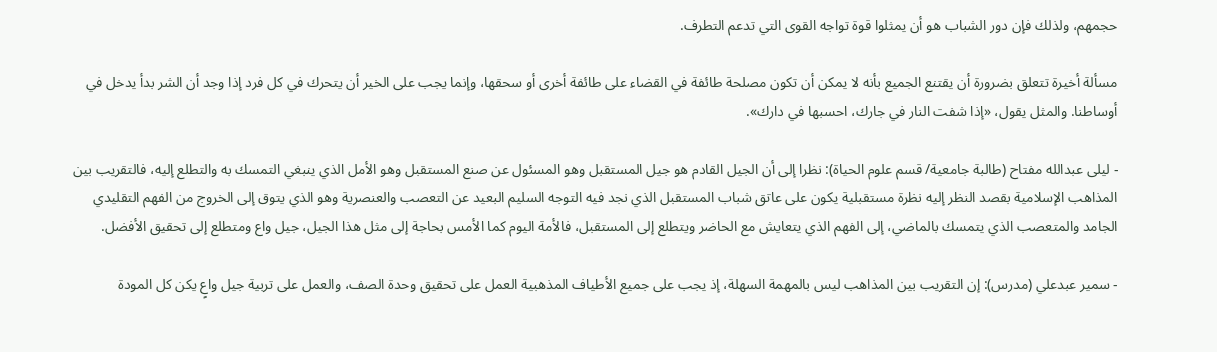حجمهم، ولذلك فإن دور الشباب هو أن يمثلوا قوة تواجه القوى التي تدعم التطرف.

مسألة أخيرة تتعلق بضرورة أن يقتنع الجميع بأنه لا يمكن أن تكون مصلحة طائفة في القضاء على طائفة أخرى أو سحقها، وإنما يجب على الخير أن يتحرك في كل فرد إذا وجد أن الشر بدأ يدخل في أوساطنا. والمثل يقول، «إذا شفت النار في جارك، احسبها في دارك».

- ليلى عبدالله مفتاح (طالبة جامعية/ قسم علوم الحياة): نظرا إلى أن الجيل القادم هو جيل المستقبل وهو المسئول عن صنع المستقبل وهو الأمل الذي ينبغي التمسك به والتطلع إليه، فالتقريب بين المذاهب الإسلامية بقصد النظر إليه نظرة مستقبلية يكون على عاتق شباب المستقبل الذي نجد فيه التوجه السليم البعيد عن التعصب والعنصرية وهو الذي يتوق إلى الخروج من الفهم التقليدي الجامد والمتعصب الذي يتمسك بالماضي، إلى الفهم الذي يتعايش مع الحاضر ويتطلع إلى المستقبل، فالأمة اليوم كما الأمس بحاجة إلى مثل هذا الجيل، جيل واع ومتطلع إلى تحقيق الأفضل.

- سمير عبدعلي (مدرس): إن التقريب بين المذاهب ليس بالمهمة السهلة، إذ يجب على جميع الأطياف المذهبية العمل على تحقيق وحدة الصف، والعمل على تربية جيل واعٍ يكن كل المودة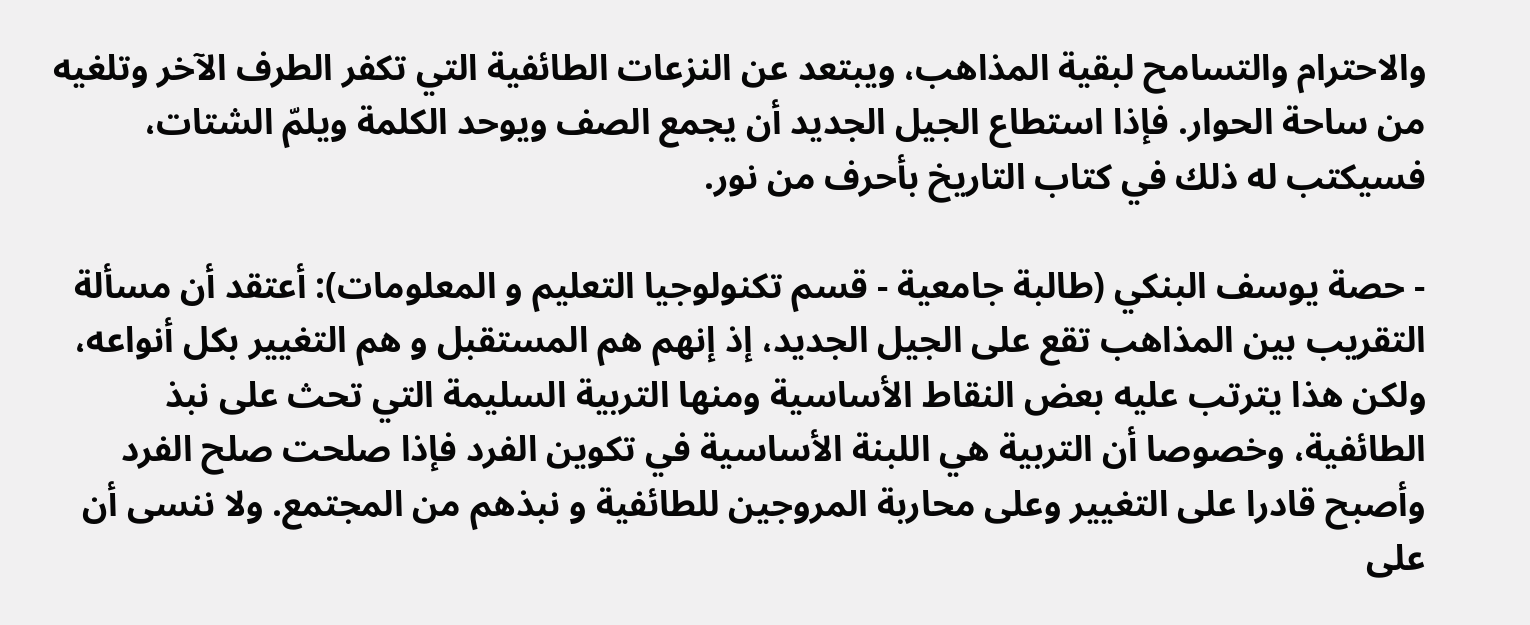والاحترام والتسامح لبقية المذاهب، ويبتعد عن النزعات الطائفية التي تكفر الطرف الآخر وتلغيه من ساحة الحوار. فإذا استطاع الجيل الجديد أن يجمع الصف ويوحد الكلمة ويلمّ الشتات، فسيكتب له ذلك في كتاب التاريخ بأحرف من نور.

- حصة يوسف البنكي (طالبة جامعية - قسم تكنولوجيا التعليم و المعلومات): أعتقد أن مسألة التقريب بين المذاهب تقع على الجيل الجديد، إذ إنهم هم المستقبل و هم التغيير بكل أنواعه، ولكن هذا يترتب عليه بعض النقاط الأساسية ومنها التربية السليمة التي تحث على نبذ الطائفية، وخصوصا أن التربية هي اللبنة الأساسية في تكوين الفرد فإذا صلحت صلح الفرد وأصبح قادرا على التغيير وعلى محاربة المروجين للطائفية و نبذهم من المجتمع. ولا ننسى أن على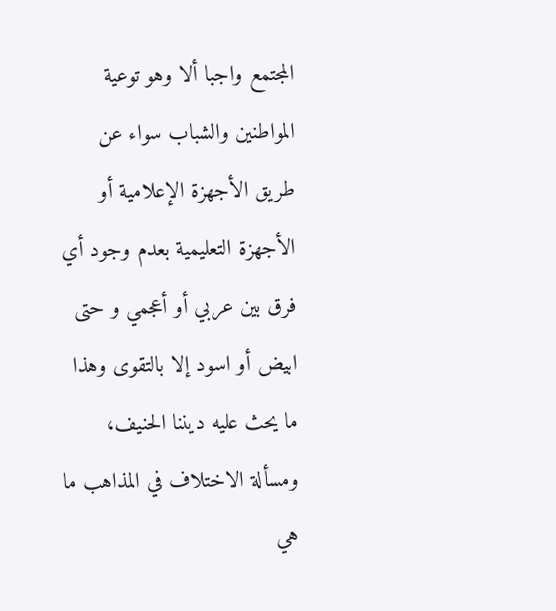المجتمع واجبا ألا وهو توعية المواطنين والشباب سواء عن طريق الأجهزة الإعلامية أو الأجهزة التعليمية بعدم وجود أي فرق بين عربي أو أعجمي و حتى ابيض أو اسود إلا بالتقوى وهذا ما يحث عليه ديننا الحنيف، ومسألة الاختلاف في المذاهب ما هي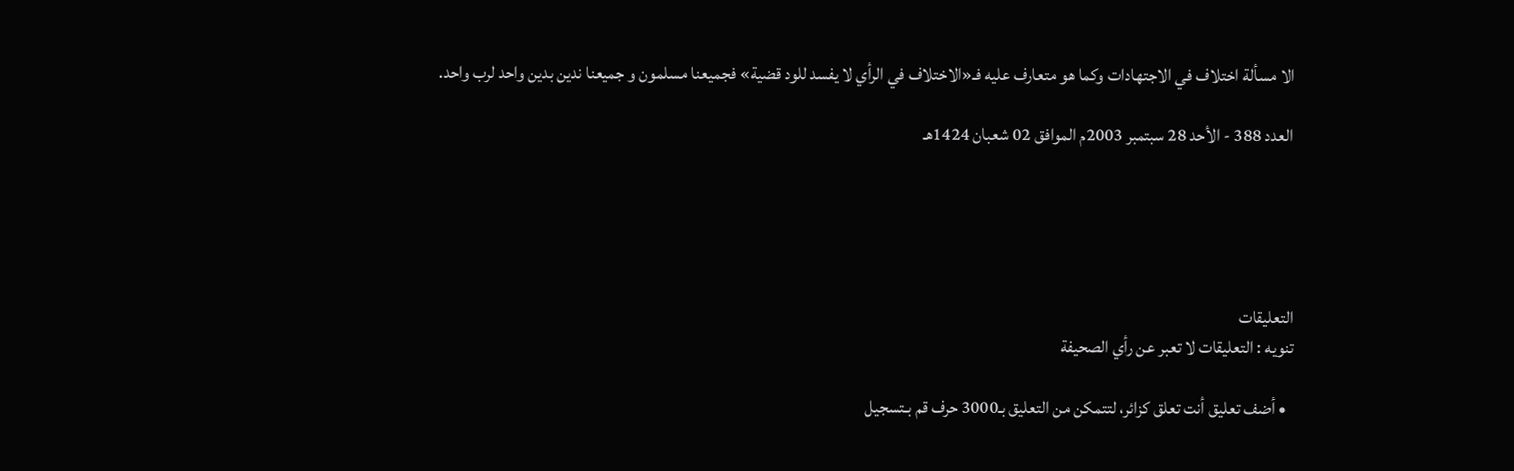الا مسألة اختلاف في الاجتهادات وكما هو متعارف عليه فـ«الاختلاف في الرأي لا يفسد للود قضية» فجميعنا مسلمون و جميعنا ندين بدين واحد لرب واحد.

العدد 388 - الأحد 28 سبتمبر 2003م الموافق 02 شعبان 1424هـ





التعليقات
تنويه : التعليقات لا تعبر عن رأي الصحيفة

  • أضف تعليق أنت تعلق كزائر، لتتمكن من التعليق بـ3000 حرف قم بـتسجيل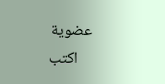عضوية
    اكتب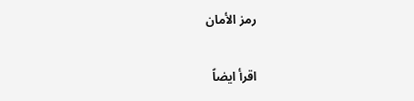رمز الأمان

اقرأ ايضاً